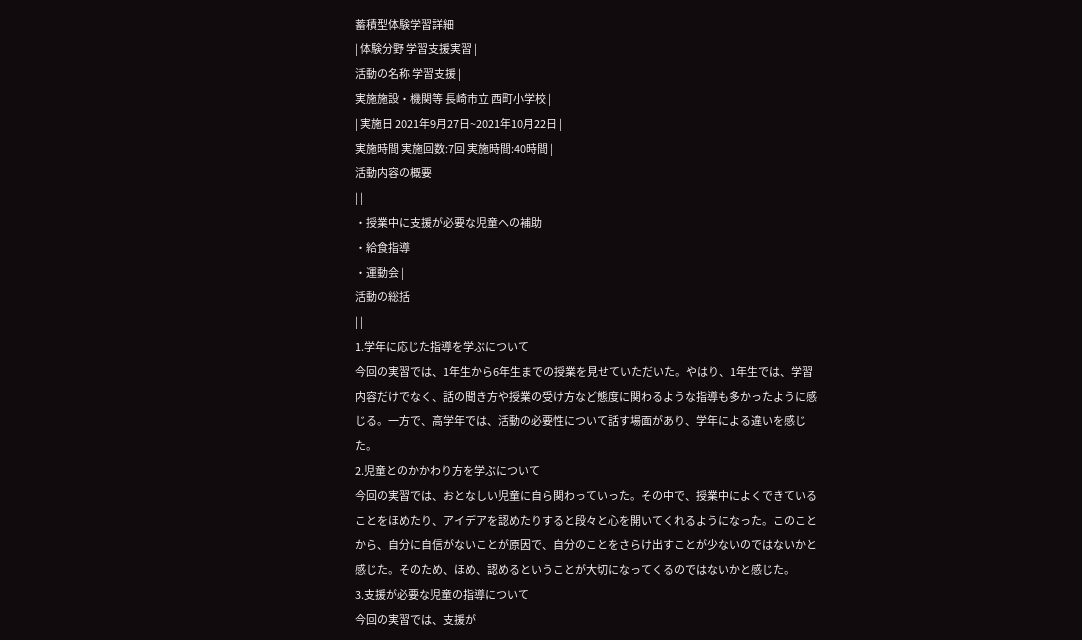蓄積型体験学習詳細
| 体験分野 学習支援実習 |
活動の名称 学習支援 |
実施施設・機関等 長崎市立 西町小学校 |
| 実施日 2021年9月27日~2021年10月22日 |
実施時間 実施回数:7回 実施時間:40時間 |
活動内容の概要
| |
・授業中に支援が必要な児童への補助
・給食指導
・運動会 |
活動の総括
| |
1.学年に応じた指導を学ぶについて
今回の実習では、1年生から6年生までの授業を見せていただいた。やはり、1年生では、学習内容だけでなく、話の聞き方や授業の受け方など態度に関わるような指導も多かったように感じる。一方で、高学年では、活動の必要性について話す場面があり、学年による違いを感じた。
2.児童とのかかわり方を学ぶについて
今回の実習では、おとなしい児童に自ら関わっていった。その中で、授業中によくできていることをほめたり、アイデアを認めたりすると段々と心を開いてくれるようになった。このことから、自分に自信がないことが原因で、自分のことをさらけ出すことが少ないのではないかと感じた。そのため、ほめ、認めるということが大切になってくるのではないかと感じた。
3.支援が必要な児童の指導について
今回の実習では、支援が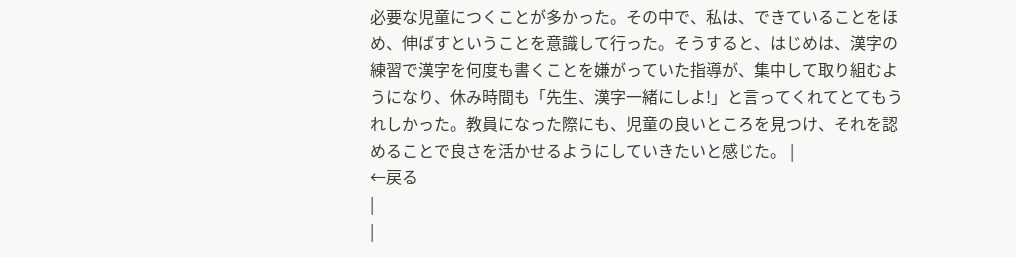必要な児童につくことが多かった。その中で、私は、できていることをほめ、伸ばすということを意識して行った。そうすると、はじめは、漢字の練習で漢字を何度も書くことを嫌がっていた指導が、集中して取り組むようになり、休み時間も「先生、漢字一緒にしよ!」と言ってくれてとてもうれしかった。教員になった際にも、児童の良いところを見つけ、それを認めることで良さを活かせるようにしていきたいと感じた。 |
←戻る
|
|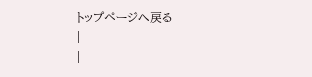トップページへ戻る
|
|